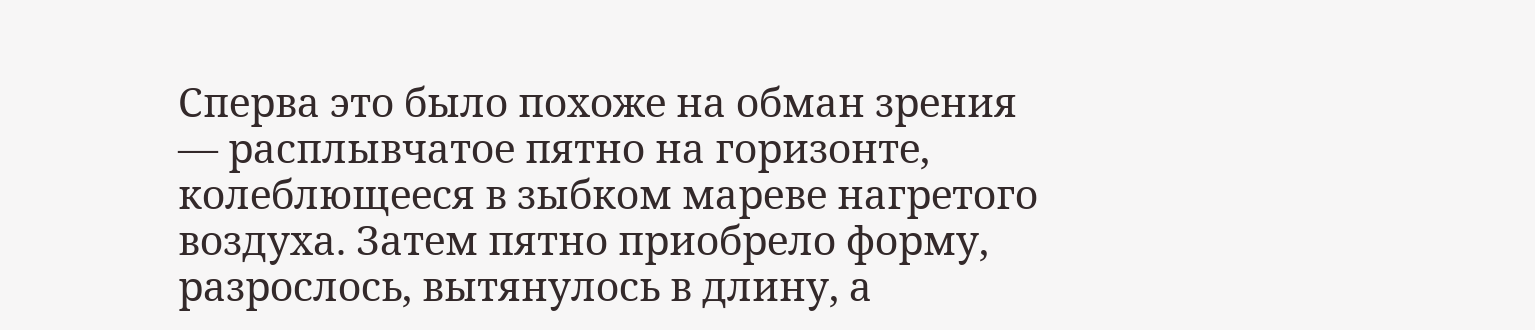Сперва это было похоже на обман зрения — расплывчатое пятно на горизонте, колеблющееся в зыбком мареве нагретого воздуха. Затем пятно приобрело форму, разрослось, вытянулось в длину, а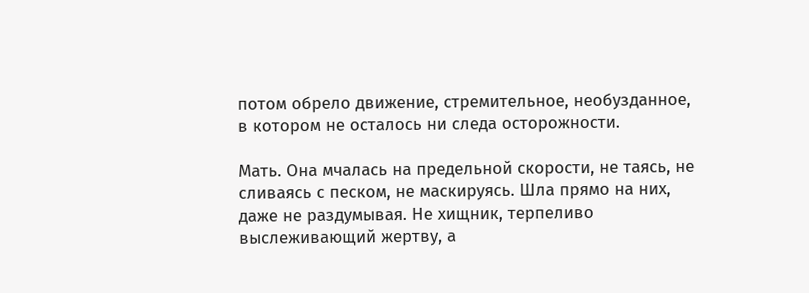потом обрело движение, стремительное, необузданное, в котором не осталось ни следа осторожности.

Мать. Она мчалась на предельной скорости, не таясь, не сливаясь с песком, не маскируясь. Шла прямо на них, даже не раздумывая. Не хищник, терпеливо выслеживающий жертву, а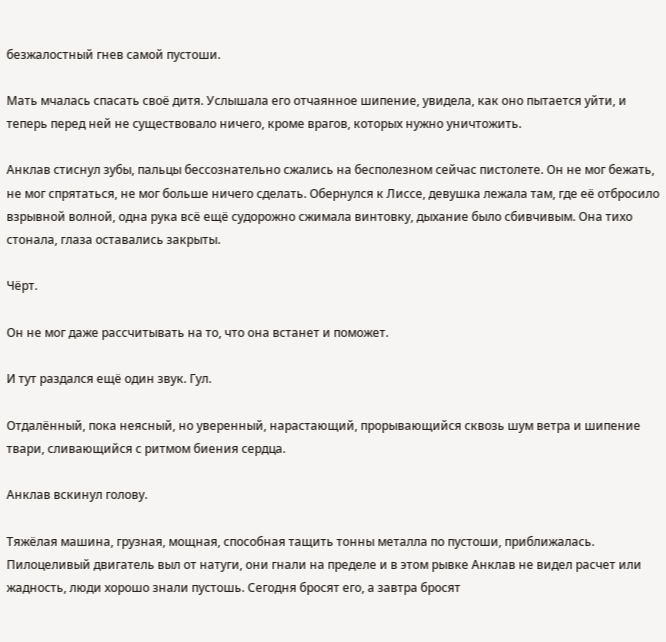безжалостный гнев самой пустоши.

Мать мчалась спасать своё дитя. Услышала его отчаянное шипение, увидела, как оно пытается уйти, и теперь перед ней не существовало ничего, кроме врагов, которых нужно уничтожить.

Анклав стиснул зубы, пальцы бессознательно сжались на бесполезном сейчас пистолете. Он не мог бежать, не мог спрятаться, не мог больше ничего сделать. Обернулся к Лиссе, девушка лежала там, где её отбросило взрывной волной, одна рука всё ещё судорожно сжимала винтовку, дыхание было сбивчивым. Она тихо стонала, глаза оставались закрыты.

Чёрт.

Он не мог даже рассчитывать на то, что она встанет и поможет.

И тут раздался ещё один звук. Гул.

Отдалённый, пока неясный, но уверенный, нарастающий, прорывающийся сквозь шум ветра и шипение твари, сливающийся с ритмом биения сердца.

Анклав вскинул голову.

Тяжёлая машина, грузная, мощная, способная тащить тонны металла по пустоши, приближалась. Пилоцеливый двигатель выл от натуги, они гнали на пределе и в этом рывке Анклав не видел расчет или жадность, люди хорошо знали пустошь. Сегодня бросят его, а завтра бросят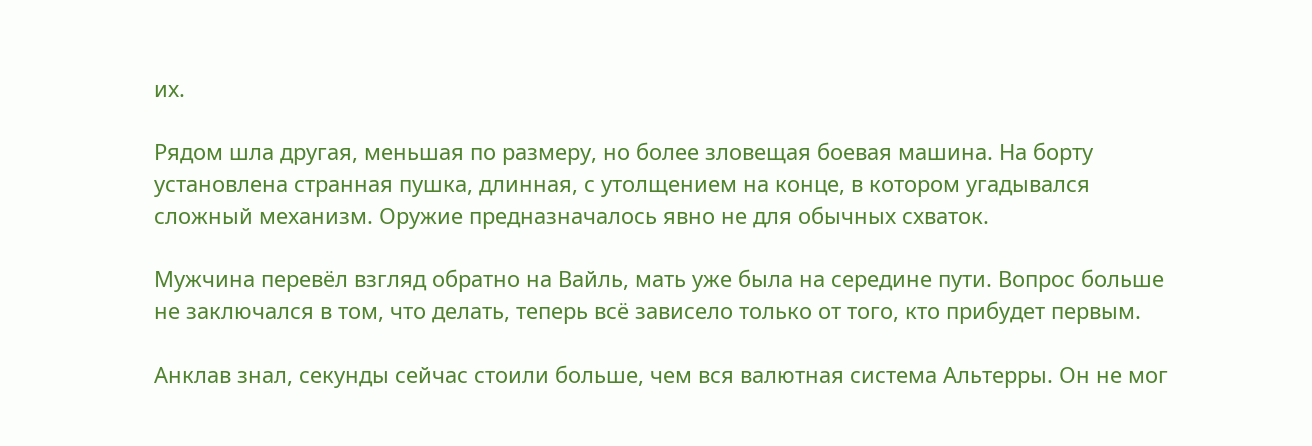их.

Рядом шла другая, меньшая по размеру, но более зловещая боевая машина. На борту установлена странная пушка, длинная, с утолщением на конце, в котором угадывался сложный механизм. Оружие предназначалось явно не для обычных схваток.

Мужчина перевёл взгляд обратно на Вайль, мать уже была на середине пути. Вопрос больше не заключался в том, что делать, теперь всё зависело только от того, кто прибудет первым.

Анклав знал, секунды сейчас стоили больше, чем вся валютная система Альтерры. Он не мог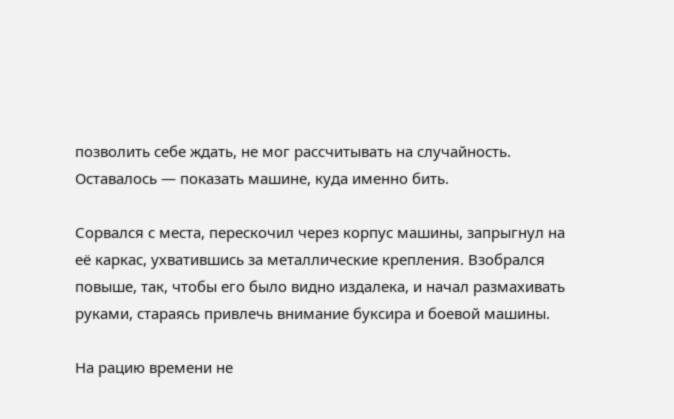позволить себе ждать, не мог рассчитывать на случайность. Оставалось — показать машине, куда именно бить.

Сорвался с места, перескочил через корпус машины, запрыгнул на её каркас, ухватившись за металлические крепления. Взобрался повыше, так, чтобы его было видно издалека, и начал размахивать руками, стараясь привлечь внимание буксира и боевой машины.

На рацию времени не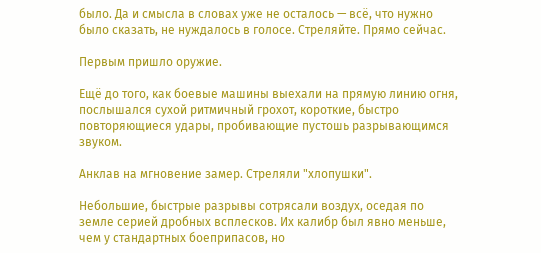было. Да и смысла в словах уже не осталось — всё, что нужно было сказать, не нуждалось в голосе. Стреляйте. Прямо сейчас.

Первым пришло оружие.

Ещё до того, как боевые машины выехали на прямую линию огня, послышался сухой ритмичный грохот, короткие, быстро повторяющиеся удары, пробивающие пустошь разрывающимся звуком.

Анклав на мгновение замер. Стреляли "хлопушки".

Небольшие, быстрые разрывы сотрясали воздух, оседая по земле серией дробных всплесков. Их калибр был явно меньше, чем у стандартных боеприпасов, но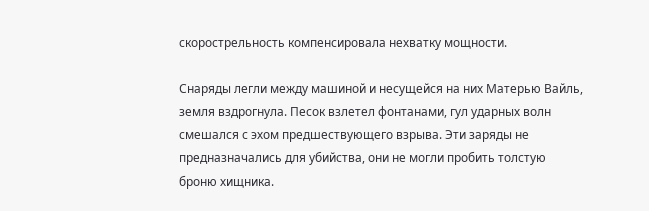скорострельность компенсировала нехватку мощности.

Снаряды легли между машиной и несущейся на них Матерью Вайль, земля вздрогнула. Песок взлетел фонтанами, гул ударных волн смешался с эхом предшествующего взрыва. Эти заряды не предназначались для убийства, они не могли пробить толстую броню хищника.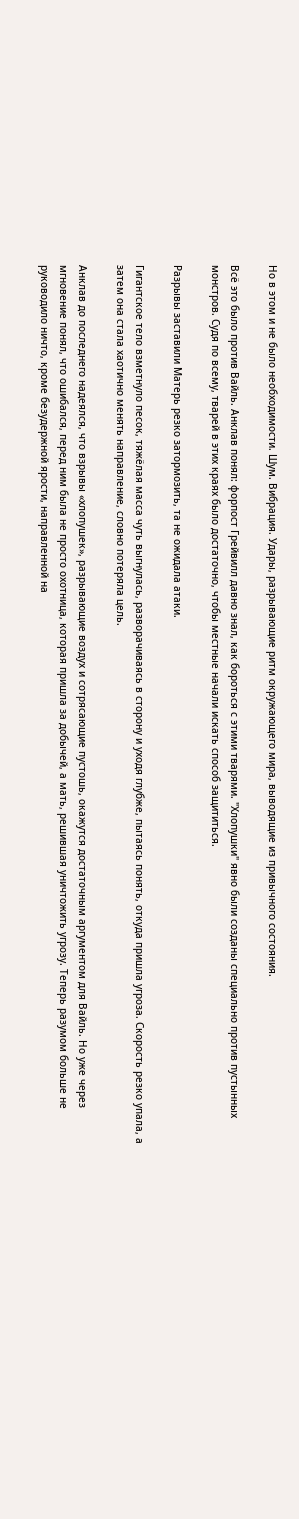Но в этом и не было необходимости. Шум. Вибрация. Удары, разрывающие ритм окружающего мира, выводящие из привычного состояния.

Всё это было против Вайль. Анклав понял: форпост Грейвилл давно знал, как бороться с этими тварями. "Хлопушки" явно были созданы специально против пустынных монстров. Судя по всему, тварей в этих краях было достаточно, чтобы местные начали искать способ защититься.

Разрывы заставили Матерь резко затормозить, та не ожидала атаки.

Гигантское тело взметнуло песок, тяжёлая масса чуть выгнулась, разворачиваясь в сторону и уходя глубже, пытаясь понять, откуда пришла угроза. Скорость резко упала, а затем она стала хаотично менять направление, словно потеряла цель.

Анклав до последнего надеялся, что взрывы «хлопушек», разрывающие воздух и сотрясающие пустошь, окажутся достаточным аргументом для Вайль. Но уже через мгновение понял, что ошибался, перед ним была не просто охотница, которая пришла за добычей, а мать, решившая уничтожить угрозу. Теперь разумом больше не руководило ничто, кроме безудержной ярости, направленной на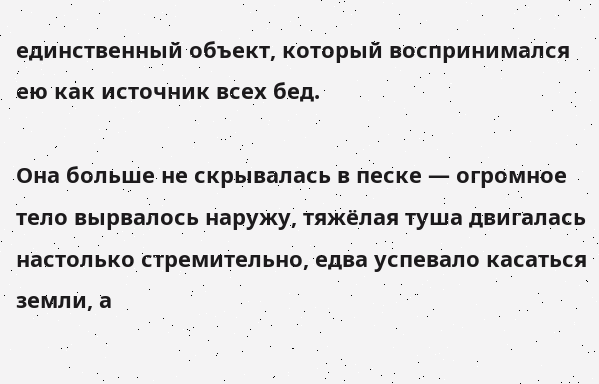единственный объект, который воспринимался ею как источник всех бед.

Она больше не скрывалась в песке — огромное тело вырвалось наружу, тяжёлая туша двигалась настолько стремительно, едва успевало касаться земли, а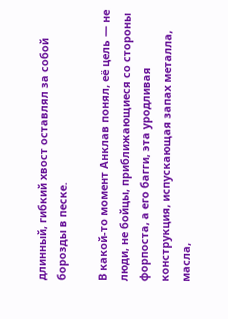длинный, гибкий хвост оставлял за собой борозды в песке.

В какой-то момент Анклав понял, её цель — не люди, не бойцы, приближающиеся со стороны форпоста, а его багги, эта уродливая конструкция, испускающая запах металла, масла,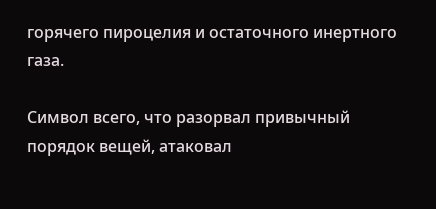горячего пироцелия и остаточного инертного газа.

Символ всего, что разорвал привычный порядок вещей, атаковал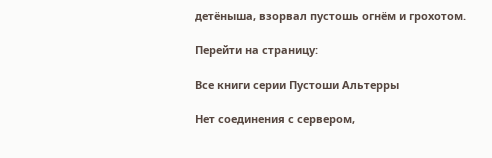детёныша, взорвал пустошь огнём и грохотом.

Перейти на страницу:

Все книги серии Пустоши Альтерры

Нет соединения с сервером,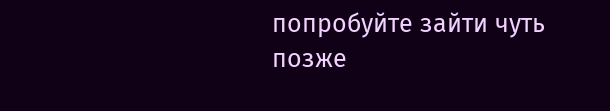попробуйте зайти чуть позже